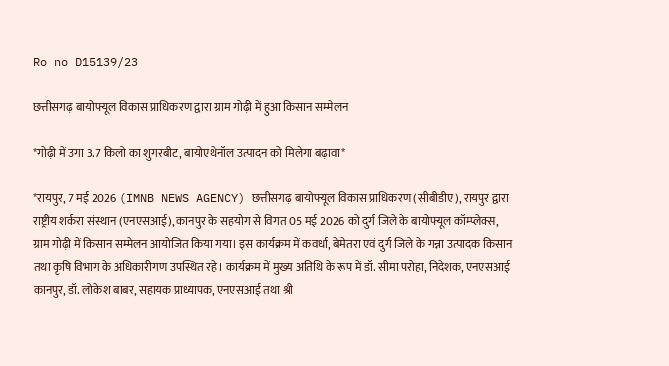Ro no D15139/23

छत्तीसगढ़ बायोफ्यूल विकास प्राधिकरण द्वारा ग्राम गोढ़ी में हुआ किसान सम्मेलन

*गोढ़ी में उगा 3.7 किलो का शुगरबीट, बायोएथेनॉल उत्पादन को मिलेगा बढ़ावा*

*रायपुर, 7 मई 2026 (IMNB NEWS AGENCY) छत्तीसगढ़ बायोफ्यूल विकास प्राधिकरण (सीबीडीए), रायपुर द्वारा राष्ट्रीय शर्करा संस्थान (एनएसआई), कानपुर के सहयोग से विगत 05 मई 2026 को दुर्ग जिले के बायोफ्यूल कॉम्प्लेक्स, ग्राम गोढ़ी में किसान सम्मेलन आयोजित किया गया। इस कार्यक्रम में कवर्धा, बेमेतरा एवं दुर्ग जिले के गन्ना उत्पादक किसान तथा कृषि विभाग के अधिकारीगण उपस्थित रहे। कार्यक्रम में मुख्य अतिथि के रूप में डॉ. सीमा परोहा, निदेशक, एनएसआई कानपुर, डॉ. लोकेश बाबर, सहायक प्राध्यापक, एनएसआई तथा श्री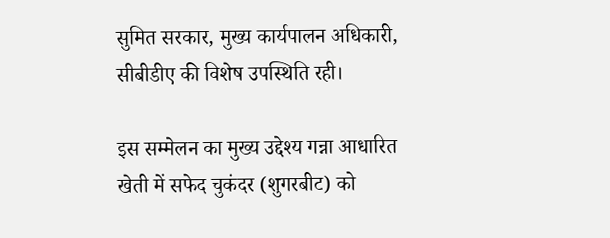सुमित सरकार, मुख्य कार्यपालन अधिकारी, सीबीडीए की विशेष उपस्थिति रही।

इस सम्मेलन का मुख्य उद्देश्य गन्ना आधारित खेती में सफेद चुकंदर (शुगरबीट) को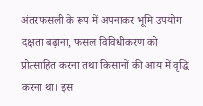अंतरफसली के रूप में अपनाकर भूमि उपयोग दक्षता बढ़ाना, फसल विविधीकरण को प्रोत्साहित करना तथा किसानों की आय में वृद्धि करना था। इस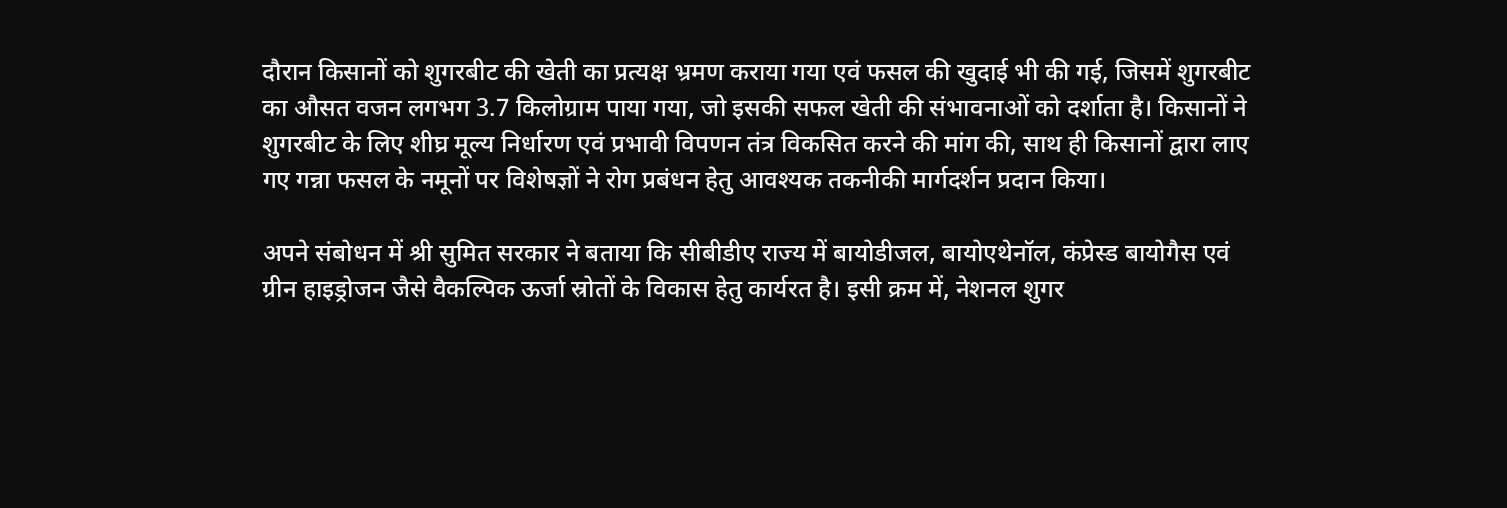दौरान किसानों को शुगरबीट की खेती का प्रत्यक्ष भ्रमण कराया गया एवं फसल की खुदाई भी की गई, जिसमें शुगरबीट का औसत वजन लगभग 3.7 किलोग्राम पाया गया, जो इसकी सफल खेती की संभावनाओं को दर्शाता है। किसानों ने शुगरबीट के लिए शीघ्र मूल्य निर्धारण एवं प्रभावी विपणन तंत्र विकसित करने की मांग की, साथ ही किसानों द्वारा लाए गए गन्ना फसल के नमूनों पर विशेषज्ञों ने रोग प्रबंधन हेतु आवश्यक तकनीकी मार्गदर्शन प्रदान किया।

अपने संबोधन में श्री सुमित सरकार ने बताया कि सीबीडीए राज्य में बायोडीजल, बायोएथेनॉल, कंप्रेस्ड बायोगैस एवं ग्रीन हाइड्रोजन जैसे वैकल्पिक ऊर्जा स्रोतों के विकास हेतु कार्यरत है। इसी क्रम में, नेशनल शुगर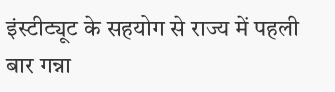इंस्टीट्यूट के सहयोग से राज्य में पहली बार गन्ना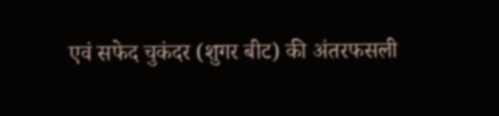एवं सफेद चुकंदर (शुगर बीट) की अंतरफसली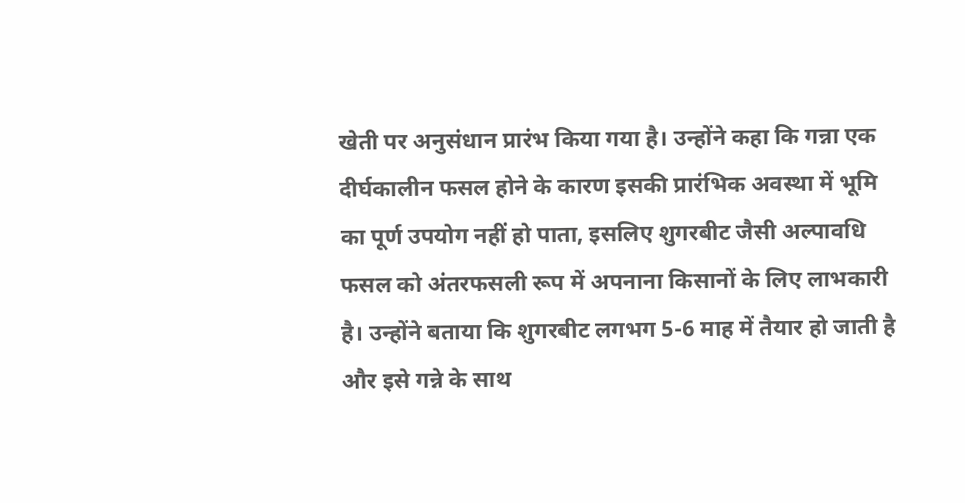खेती पर अनुसंधान प्रारंभ किया गया है। उन्होंने कहा कि गन्ना एक दीर्घकालीन फसल होने के कारण इसकी प्रारंभिक अवस्था में भूमि का पूर्ण उपयोग नहीं हो पाता, इसलिए शुगरबीट जैसी अल्पावधि फसल को अंतरफसली रूप में अपनाना किसानों के लिए लाभकारी है। उन्होंने बताया कि शुगरबीट लगभग 5-6 माह में तैयार हो जाती है और इसे गन्ने के साथ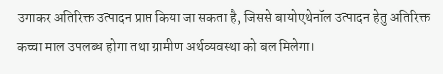उगाकर अतिरिक्त उत्पादन प्राप्त किया जा सकता है, जिससे बायोएथेनॉल उत्पादन हेतु अतिरिक्त कच्चा माल उपलब्ध होगा तथा ग्रामीण अर्थव्यवस्था को बल मिलेगा।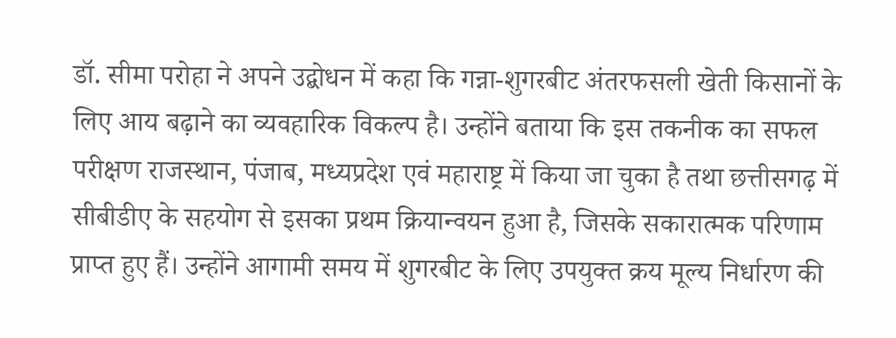डॉ. सीमा परोहा ने अपने उद्बोधन में कहा कि गन्ना-शुगरबीट अंतरफसली खेती किसानों के लिए आय बढ़ाने का व्यवहारिक विकल्प है। उन्होंने बताया कि इस तकनीक का सफल परीक्षण राजस्थान, पंजाब, मध्यप्रदेश एवं महाराष्ट्र में किया जा चुका है तथा छत्तीसगढ़ में सीबीडीए के सहयोग से इसका प्रथम क्रियान्वयन हुआ है, जिसके सकारात्मक परिणाम प्राप्त हुए हैं। उन्होंने आगामी समय में शुगरबीट के लिए उपयुक्त क्रय मूल्य निर्धारण की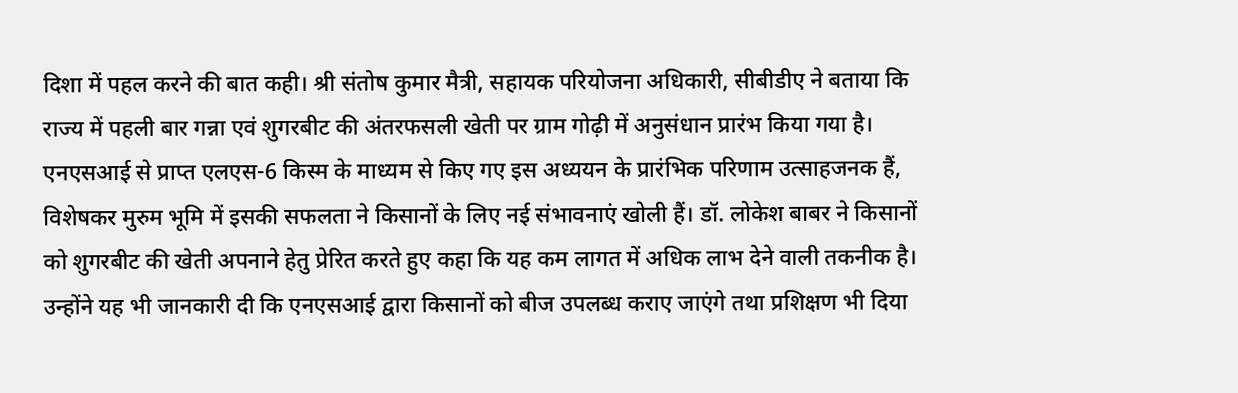दिशा में पहल करने की बात कही। श्री संतोष कुमार मैत्री, सहायक परियोजना अधिकारी, सीबीडीए ने बताया कि राज्य में पहली बार गन्ना एवं शुगरबीट की अंतरफसली खेती पर ग्राम गोढ़ी में अनुसंधान प्रारंभ किया गया है। एनएसआई से प्राप्त एलएस-6 किस्म के माध्यम से किए गए इस अध्ययन के प्रारंभिक परिणाम उत्साहजनक हैं, विशेषकर मुरुम भूमि में इसकी सफलता ने किसानों के लिए नई संभावनाएं खोली हैं। डॉ. लोकेश बाबर ने किसानों को शुगरबीट की खेती अपनाने हेतु प्रेरित करते हुए कहा कि यह कम लागत में अधिक लाभ देने वाली तकनीक है। उन्होंने यह भी जानकारी दी कि एनएसआई द्वारा किसानों को बीज उपलब्ध कराए जाएंगे तथा प्रशिक्षण भी दिया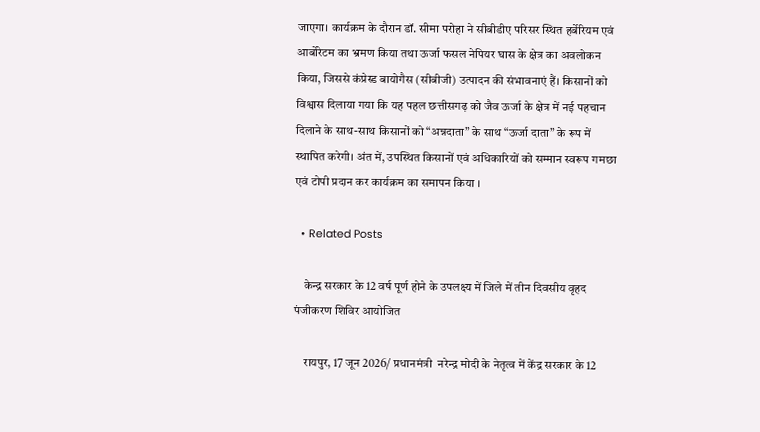जाएगा। कार्यक्रम के दौरान डॉ. सीमा परोहा ने सीबीडीए परिसर स्थित हर्बेरियम एवं आर्बोरेटम का भ्रमण किया तथा ऊर्जा फसल नेपियर घास के क्षेत्र का अवलोकन किया, जिससे कंप्रेस्ड बायोगैस (सीबीजी) उत्पादन की संभावनाएं हैं। किसानों को विश्वास दिलाया गया कि यह पहल छत्तीसगढ़ को जैव ऊर्जा के क्षेत्र में नई पहचान दिलाने के साथ-साथ किसानों को “अन्नदाता” के साथ “ऊर्जा दाता” के रूप में स्थापित करेगी। अंत में, उपस्थित किसानों एवं अधिकारियों को सम्मान स्वरूप गमछा एवं टोपी प्रदान कर कार्यक्रम का समापन किया ।

  • Related Posts

    केन्द्र सरकार के 12 वर्ष पूर्ण होने के उपलक्ष्य में जिले में तीन दिवसीय वृहद पंजीकरण शिविर आयोजित

    रायपुर, 17 जून 2026/ प्रधानमंत्री  नरेन्द्र मोदी के नेतृत्व में केंद्र सरकार के 12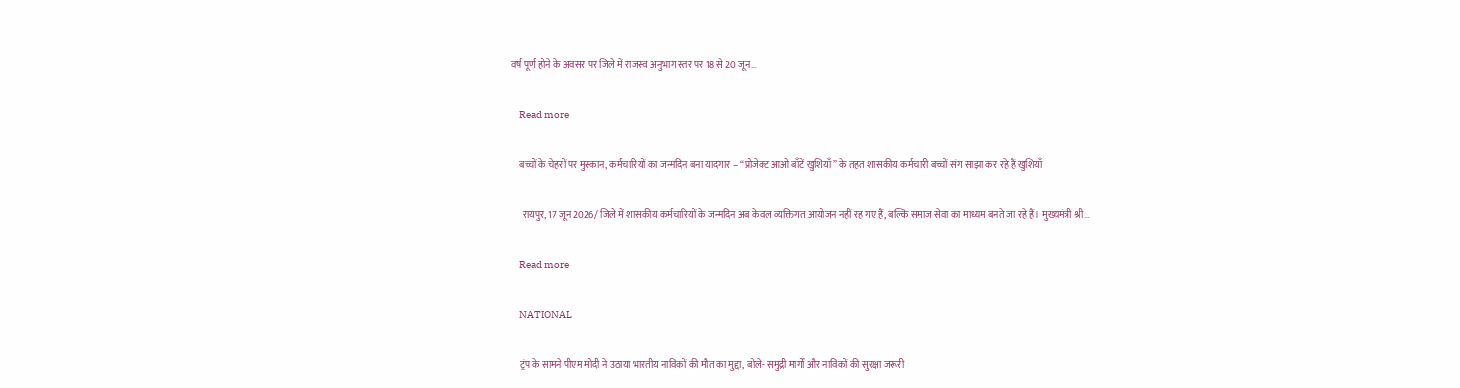वर्ष पूर्ण होने के अवसर पर जिले में राजस्व अनुभाग स्तर पर 18 से 20 जून…

    Read more

    बच्चों के चेहरों पर मुस्कान, कर्मचारियों का जन्मदिन बना यादगार – “प्रोजेक्ट आओ बाँटें खुशियाँ” के तहत शासकीय कर्मचारी बच्चों संग साझा कर रहे हैं खुशियाँ

      रायपुर, 17 जून 2026/ जिले में शासकीय कर्मचारियों के जन्मदिन अब केवल व्यक्तिगत आयोजन नहीं रह गए हैं, बल्कि समाज सेवा का माध्यम बनते जा रहे हैं। मुख्यमंत्री श्री…

    Read more

    NATIONAL

    ट्रंप के सामने पीएम मोदी ने उठाया भारतीय नाविकों की मौत का मुद्दा, बोले- समुद्री मार्गों और नाविकों की सुरक्षा जरूरी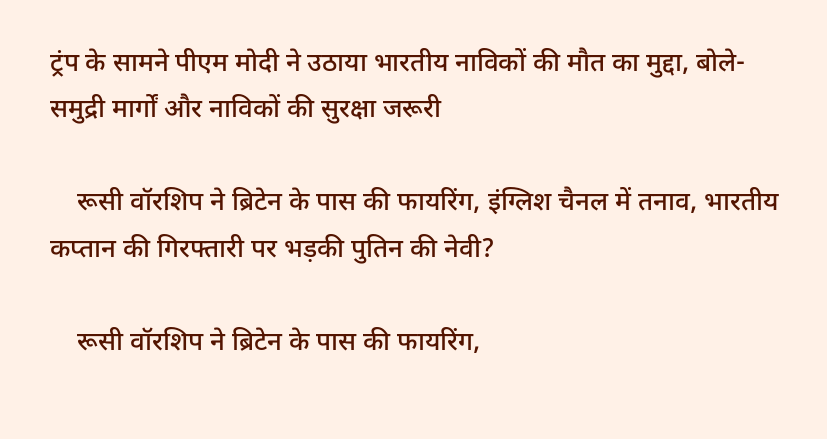ट्रंप के सामने पीएम मोदी ने उठाया भारतीय नाविकों की मौत का मुद्दा, बोले- समुद्री मार्गों और नाविकों की सुरक्षा जरूरी

    रूसी वॉरशिप ने ब्रिटेन के पास की फायरिंग, इंग्लिश चैनल में तनाव, भारतीय कप्तान की गिरफ्तारी पर भड़की पुतिन की नेवी?

    रूसी वॉरशिप ने ब्रिटेन के पास की फायरिंग,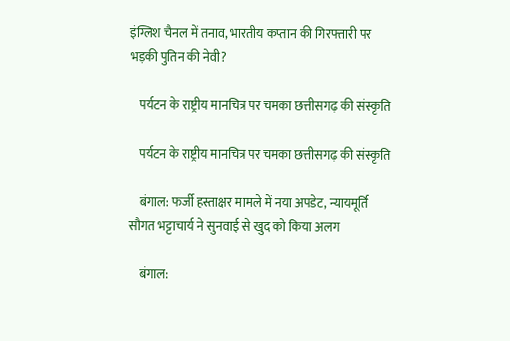इंग्लिश चैनल में तनाव, भारतीय कप्तान की गिरफ्तारी पर भड़की पुतिन की नेवी?

    पर्यटन के राष्ट्रीय मानचित्र पर चमका छत्तीसगढ़ की संस्कृति

    पर्यटन के राष्ट्रीय मानचित्र पर चमका छत्तीसगढ़ की संस्कृति

    बंगाल: फर्जी हस्ताक्षर मामले में नया अपडेट, न्यायमूर्ति सौगत भट्टाचार्य ने सुनवाई से खुद को किया अलग

    बंगाल: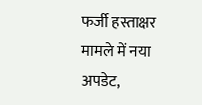फर्जी हस्ताक्षर मामले में नया अपडेट,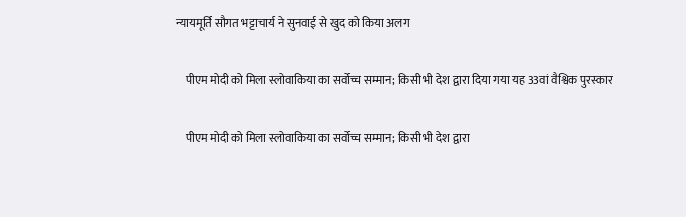न्यायमूर्ति सौगत भट्टाचार्य ने सुनवाई से खुद को किया अलग

    पीएम मोदी को मिला स्लोवाकिया का सर्वोच्च सम्मान; किसी भी देश द्वारा दिया गया यह 33वां वैश्विक पुरस्कार

    पीएम मोदी को मिला स्लोवाकिया का सर्वोच्च सम्मान; किसी भी देश द्वारा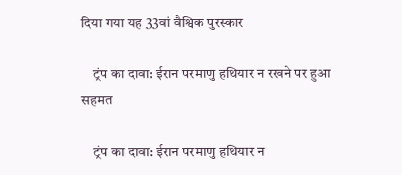दिया गया यह 33वां वैश्विक पुरस्कार

    ट्रंप का दावा: ईरान परमाणु हथियार न रखने पर हुआ सहमत

    ट्रंप का दावा: ईरान परमाणु हथियार न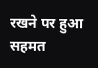रखने पर हुआ सहमत